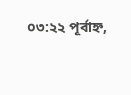০৩:২২ পূর্বাহ্ন,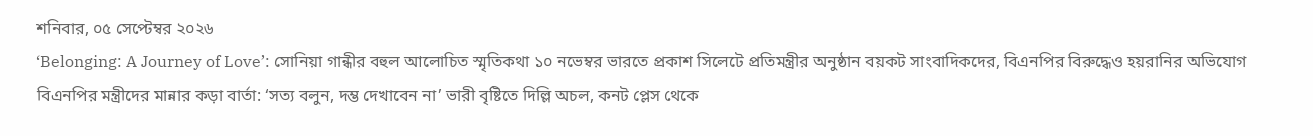শনিবার, ০৫ সেপ্টেম্বর ২০২৬
‘Belonging: A Journey of Love’: সোনিয়া গান্ধীর বহুল আলোচিত স্মৃতিকথা ১০ নভেম্বর ভারতে প্রকাশ সিলেটে প্রতিমন্ত্রীর অনুষ্ঠান বয়কট সাংবাদিকদের, বিএনপির বিরুদ্ধেও হয়রানির অভিযোগ বিএনপির মন্ত্রীদের মান্নার কড়া বার্তা: ‘সত্য বলুন, দম্ভ দেখাবেন না’ ভারী বৃষ্টিতে দিল্লি অচল, কনট প্লেস থেকে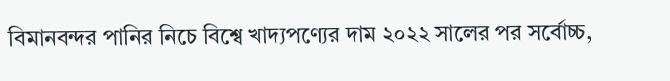বিমানবন্দর পানির নিচে বিশ্বে খাদ্যপণ্যের দাম ২০২২ সালের পর সর্বোচ্চ,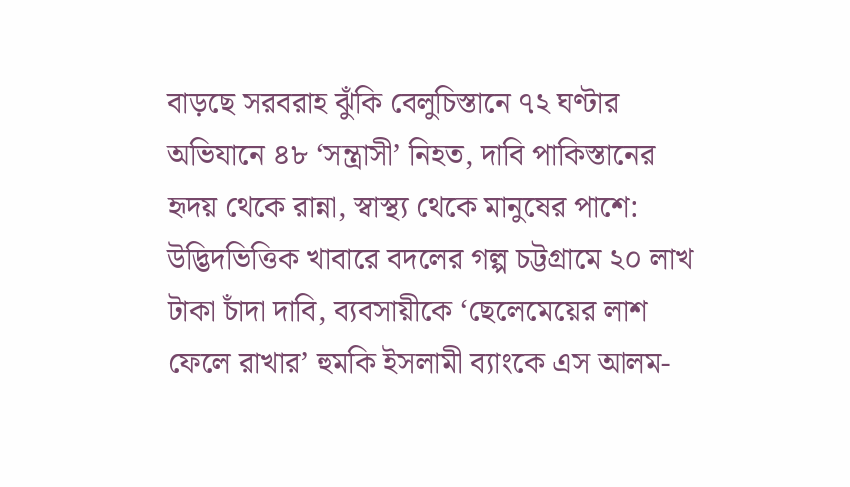বাড়ছে সরবরাহ ঝুঁকি বেলুচিস্তানে ৭২ ঘণ্টার অভিযানে ৪৮ ‘সন্ত্রাসী’ নিহত, দাবি পাকিস্তানের হৃদয় থেকে রান্না, স্বাস্থ্য থেকে মানুষের পাশে: উদ্ভিদভিত্তিক খাবারে বদলের গল্প চট্টগ্রামে ২০ লাখ টাকা চাঁদা দাবি, ব্যবসায়ীকে ‘ছেলেমেয়ের লাশ ফেলে রাখার’ হুমকি ইসলামী ব্যাংকে এস আলম-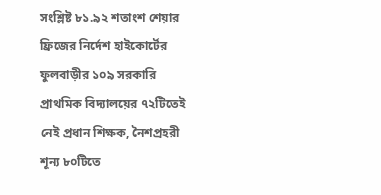সংশ্লিষ্ট ৮১.৯২ শতাংশ শেয়ার ফ্রিজের নির্দেশ হাইকোর্টের ফুলবাড়ীর ১০৯ সরকারি প্রাথমিক বিদ্যালয়ের ৭২টিতেই নেই প্রধান শিক্ষক, নৈশপ্রহরী শূন্য ৮০টিতে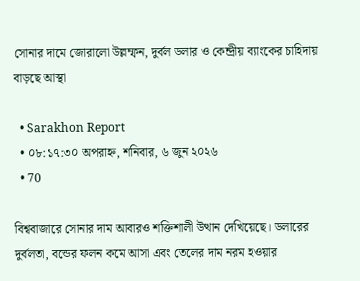সোনার দামে জোরালো উল্লম্ফন, দুর্বল ডলার ও কেন্দ্রীয় ব্যাংকের চাহিদায় বাড়ছে আস্থা

  • Sarakhon Report
  • ০৮:১৭:৩০ অপরাহ্ন, শনিবার, ৬ জুন ২০২৬
  • 70

বিশ্ববাজারে সোনার দাম আবারও শক্তিশালী উত্থান দেখিয়েছে। ডলারের দুর্বলতা, বন্ডের ফলন কমে আসা এবং তেলের দাম নরম হওয়ার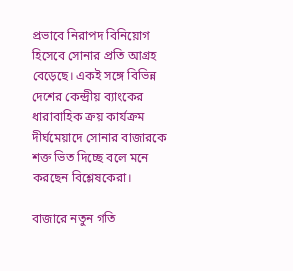প্রভাবে নিরাপদ বিনিয়োগ হিসেবে সোনার প্রতি আগ্রহ বেড়েছে। একই সঙ্গে বিভিন্ন দেশের কেন্দ্রীয় ব্যাংকের ধারাবাহিক ক্রয় কার্যক্রম দীর্ঘমেয়াদে সোনার বাজারকে শক্ত ভিত দিচ্ছে বলে মনে করছেন বিশ্লেষকেরা।

বাজারে নতুন গতি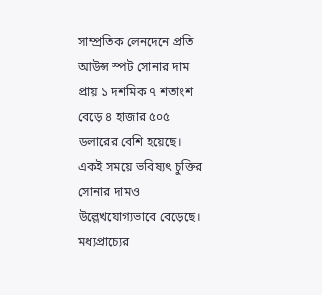সাম্প্রতিক লেনদেনে প্রতি আউন্স স্পট সোনার দাম প্রায় ১ দশমিক ৭ শতাংশ বেড়ে ৪ হাজার ৫০৫ ডলারের বেশি হয়েছে। একই সময়ে ভবিষ্যৎ চুক্তির সোনার দামও উল্লেখযোগ্যভাবে বেড়েছে। মধ্যপ্রাচ্যের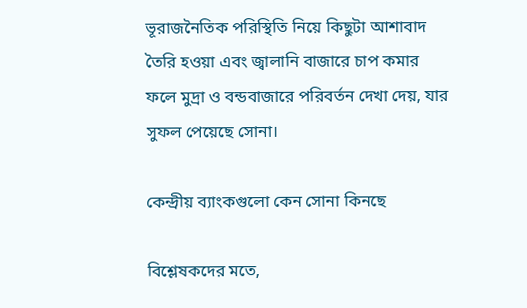ভূরাজনৈতিক পরিস্থিতি নিয়ে কিছুটা আশাবাদ তৈরি হওয়া এবং জ্বালানি বাজারে চাপ কমার ফলে মুদ্রা ও বন্ডবাজারে পরিবর্তন দেখা দেয়, যার সুফল পেয়েছে সোনা।

কেন্দ্রীয় ব্যাংকগুলো কেন সোনা কিনছে

বিশ্লেষকদের মতে,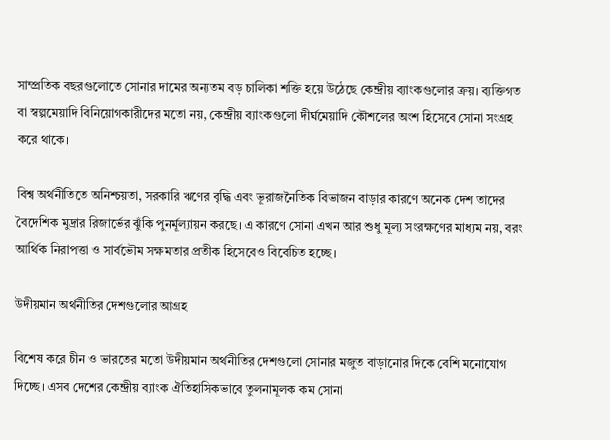সাম্প্রতিক বছরগুলোতে সোনার দামের অন্যতম বড় চালিকা শক্তি হয়ে উঠেছে কেন্দ্রীয় ব্যাংকগুলোর ক্রয়। ব্যক্তিগত বা স্বল্পমেয়াদি বিনিয়োগকারীদের মতো নয়, কেন্দ্রীয় ব্যাংকগুলো দীর্ঘমেয়াদি কৌশলের অংশ হিসেবে সোনা সংগ্রহ করে থাকে।

বিশ্ব অর্থনীতিতে অনিশ্চয়তা, সরকারি ঋণের বৃদ্ধি এবং ভূরাজনৈতিক বিভাজন বাড়ার কারণে অনেক দেশ তাদের বৈদেশিক মুদ্রার রিজার্ভের ঝুঁকি পুনর্মূল্যায়ন করছে। এ কারণে সোনা এখন আর শুধু মূল্য সংরক্ষণের মাধ্যম নয়, বরং আর্থিক নিরাপত্তা ও সার্বভৌম সক্ষমতার প্রতীক হিসেবেও বিবেচিত হচ্ছে।

উদীয়মান অর্থনীতির দেশগুলোর আগ্রহ

বিশেষ করে চীন ও ভারতের মতো উদীয়মান অর্থনীতির দেশগুলো সোনার মজুত বাড়ানোর দিকে বেশি মনোযোগ দিচ্ছে। এসব দেশের কেন্দ্রীয় ব্যাংক ঐতিহাসিকভাবে তুলনামূলক কম সোনা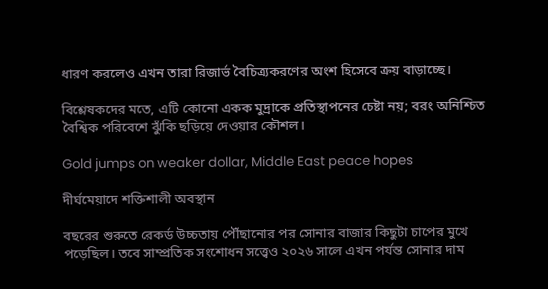ধারণ করলেও এখন তারা রিজার্ভ বৈচিত্র্যকরণের অংশ হিসেবে ক্রয় বাড়াচ্ছে।

বিশ্লেষকদের মতে, এটি কোনো একক মুদ্রাকে প্রতিস্থাপনের চেষ্টা নয়; বরং অনিশ্চিত বৈশ্বিক পরিবেশে ঝুঁকি ছড়িয়ে দেওয়ার কৌশল।

Gold jumps on weaker dollar, Middle East peace hopes

দীর্ঘমেয়াদে শক্তিশালী অবস্থান

বছরের শুরুতে রেকর্ড উচ্চতায় পৌঁছানোর পর সোনার বাজার কিছুটা চাপের মুখে পড়েছিল। তবে সাম্প্রতিক সংশোধন সত্ত্বেও ২০২৬ সালে এখন পর্যন্ত সোনার দাম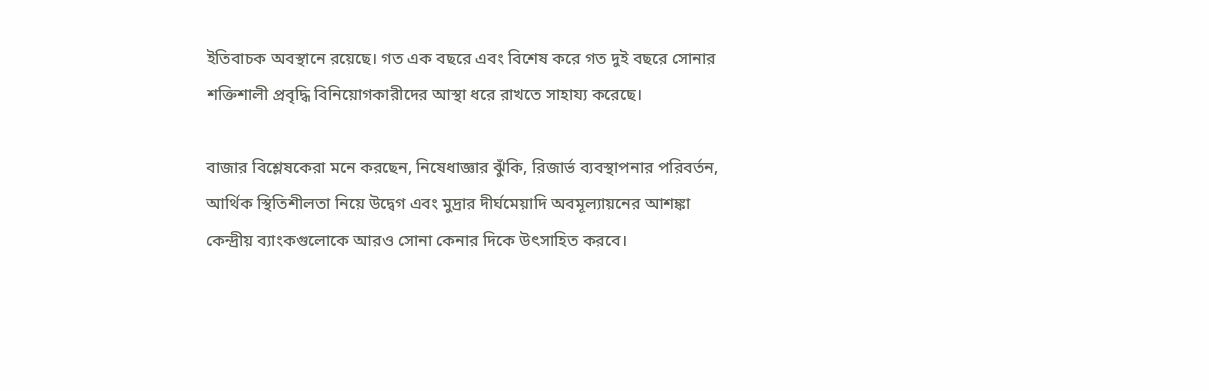ইতিবাচক অবস্থানে রয়েছে। গত এক বছরে এবং বিশেষ করে গত দুই বছরে সোনার শক্তিশালী প্রবৃদ্ধি বিনিয়োগকারীদের আস্থা ধরে রাখতে সাহায্য করেছে।

বাজার বিশ্লেষকেরা মনে করছেন, নিষেধাজ্ঞার ঝুঁকি, রিজার্ভ ব্যবস্থাপনার পরিবর্তন, আর্থিক স্থিতিশীলতা নিয়ে উদ্বেগ এবং মুদ্রার দীর্ঘমেয়াদি অবমূল্যায়নের আশঙ্কা কেন্দ্রীয় ব্যাংকগুলোকে আরও সোনা কেনার দিকে উৎসাহিত করবে।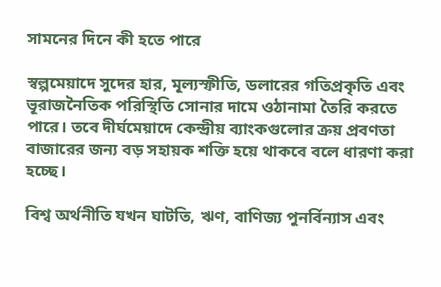সামনের দিনে কী হতে পারে

স্বল্পমেয়াদে সুদের হার, মূল্যস্ফীতি, ডলারের গতিপ্রকৃতি এবং ভূরাজনৈতিক পরিস্থিতি সোনার দামে ওঠানামা তৈরি করতে পারে। তবে দীর্ঘমেয়াদে কেন্দ্রীয় ব্যাংকগুলোর ক্রয় প্রবণতা বাজারের জন্য বড় সহায়ক শক্তি হয়ে থাকবে বলে ধারণা করা হচ্ছে।

বিশ্ব অর্থনীতি যখন ঘাটতি, ঋণ, বাণিজ্য পুনর্বিন্যাস এবং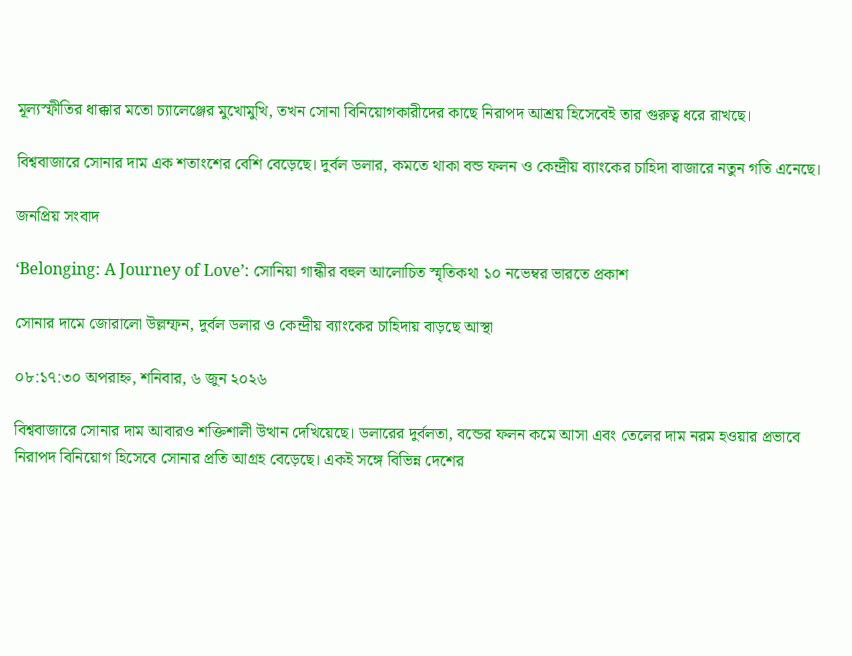মূল্যস্ফীতির ধাক্কার মতো চ্যালেঞ্জের মুখোমুখি, তখন সোনা বিনিয়োগকারীদের কাছে নিরাপদ আশ্রয় হিসেবেই তার গুরুত্ব ধরে রাখছে।

বিশ্ববাজারে সোনার দাম এক শতাংশের বেশি বেড়েছে। দুর্বল ডলার, কমতে থাকা বন্ড ফলন ও কেন্দ্রীয় ব্যাংকের চাহিদা বাজারে নতুন গতি এনেছে।

জনপ্রিয় সংবাদ

‘Belonging: A Journey of Love’: সোনিয়া গান্ধীর বহুল আলোচিত স্মৃতিকথা ১০ নভেম্বর ভারতে প্রকাশ

সোনার দামে জোরালো উল্লম্ফন, দুর্বল ডলার ও কেন্দ্রীয় ব্যাংকের চাহিদায় বাড়ছে আস্থা

০৮:১৭:৩০ অপরাহ্ন, শনিবার, ৬ জুন ২০২৬

বিশ্ববাজারে সোনার দাম আবারও শক্তিশালী উত্থান দেখিয়েছে। ডলারের দুর্বলতা, বন্ডের ফলন কমে আসা এবং তেলের দাম নরম হওয়ার প্রভাবে নিরাপদ বিনিয়োগ হিসেবে সোনার প্রতি আগ্রহ বেড়েছে। একই সঙ্গে বিভিন্ন দেশের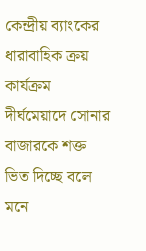কেন্দ্রীয় ব্যাংকের ধারাবাহিক ক্রয় কার্যক্রম দীর্ঘমেয়াদে সোনার বাজারকে শক্ত ভিত দিচ্ছে বলে মনে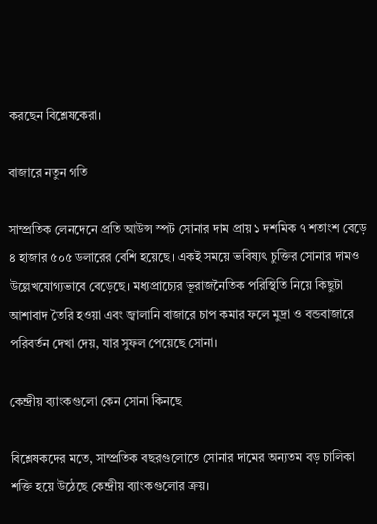করছেন বিশ্লেষকেরা।

বাজারে নতুন গতি

সাম্প্রতিক লেনদেনে প্রতি আউন্স স্পট সোনার দাম প্রায় ১ দশমিক ৭ শতাংশ বেড়ে ৪ হাজার ৫০৫ ডলারের বেশি হয়েছে। একই সময়ে ভবিষ্যৎ চুক্তির সোনার দামও উল্লেখযোগ্যভাবে বেড়েছে। মধ্যপ্রাচ্যের ভূরাজনৈতিক পরিস্থিতি নিয়ে কিছুটা আশাবাদ তৈরি হওয়া এবং জ্বালানি বাজারে চাপ কমার ফলে মুদ্রা ও বন্ডবাজারে পরিবর্তন দেখা দেয়, যার সুফল পেয়েছে সোনা।

কেন্দ্রীয় ব্যাংকগুলো কেন সোনা কিনছে

বিশ্লেষকদের মতে, সাম্প্রতিক বছরগুলোতে সোনার দামের অন্যতম বড় চালিকা শক্তি হয়ে উঠেছে কেন্দ্রীয় ব্যাংকগুলোর ক্রয়।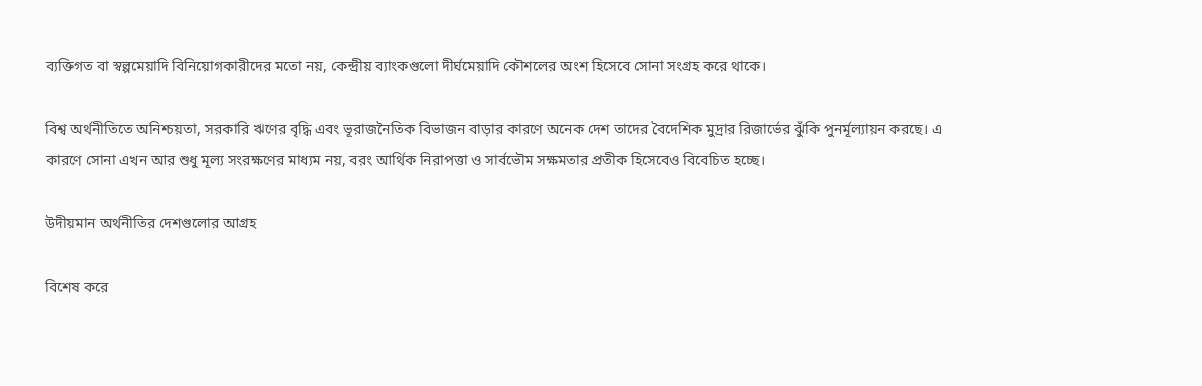ব্যক্তিগত বা স্বল্পমেয়াদি বিনিয়োগকারীদের মতো নয়, কেন্দ্রীয় ব্যাংকগুলো দীর্ঘমেয়াদি কৌশলের অংশ হিসেবে সোনা সংগ্রহ করে থাকে।

বিশ্ব অর্থনীতিতে অনিশ্চয়তা, সরকারি ঋণের বৃদ্ধি এবং ভূরাজনৈতিক বিভাজন বাড়ার কারণে অনেক দেশ তাদের বৈদেশিক মুদ্রার রিজার্ভের ঝুঁকি পুনর্মূল্যায়ন করছে। এ কারণে সোনা এখন আর শুধু মূল্য সংরক্ষণের মাধ্যম নয়, বরং আর্থিক নিরাপত্তা ও সার্বভৌম সক্ষমতার প্রতীক হিসেবেও বিবেচিত হচ্ছে।

উদীয়মান অর্থনীতির দেশগুলোর আগ্রহ

বিশেষ করে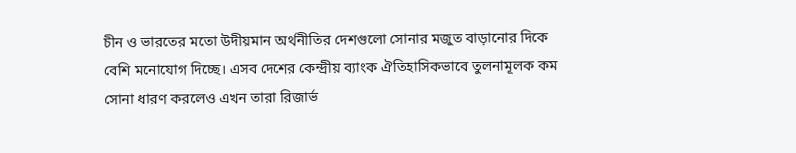চীন ও ভারতের মতো উদীয়মান অর্থনীতির দেশগুলো সোনার মজুত বাড়ানোর দিকে বেশি মনোযোগ দিচ্ছে। এসব দেশের কেন্দ্রীয় ব্যাংক ঐতিহাসিকভাবে তুলনামূলক কম সোনা ধারণ করলেও এখন তারা রিজার্ভ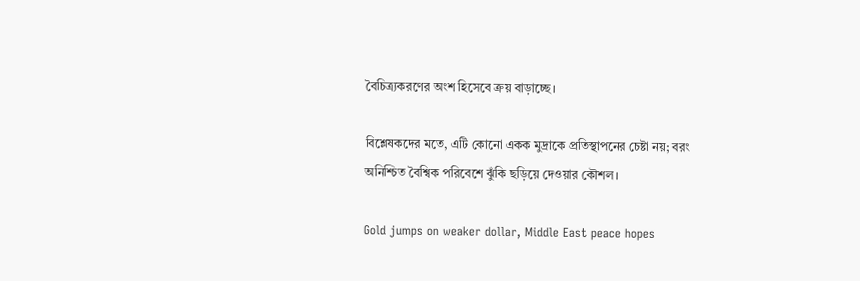বৈচিত্র্যকরণের অংশ হিসেবে ক্রয় বাড়াচ্ছে।

বিশ্লেষকদের মতে, এটি কোনো একক মুদ্রাকে প্রতিস্থাপনের চেষ্টা নয়; বরং অনিশ্চিত বৈশ্বিক পরিবেশে ঝুঁকি ছড়িয়ে দেওয়ার কৌশল।

Gold jumps on weaker dollar, Middle East peace hopes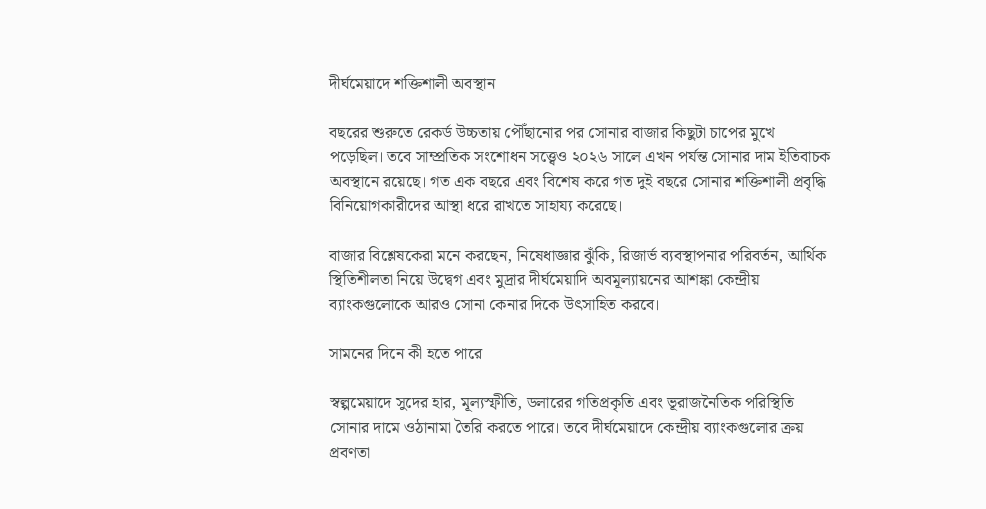দীর্ঘমেয়াদে শক্তিশালী অবস্থান

বছরের শুরুতে রেকর্ড উচ্চতায় পৌঁছানোর পর সোনার বাজার কিছুটা চাপের মুখে পড়েছিল। তবে সাম্প্রতিক সংশোধন সত্ত্বেও ২০২৬ সালে এখন পর্যন্ত সোনার দাম ইতিবাচক অবস্থানে রয়েছে। গত এক বছরে এবং বিশেষ করে গত দুই বছরে সোনার শক্তিশালী প্রবৃদ্ধি বিনিয়োগকারীদের আস্থা ধরে রাখতে সাহায্য করেছে।

বাজার বিশ্লেষকেরা মনে করছেন, নিষেধাজ্ঞার ঝুঁকি, রিজার্ভ ব্যবস্থাপনার পরিবর্তন, আর্থিক স্থিতিশীলতা নিয়ে উদ্বেগ এবং মুদ্রার দীর্ঘমেয়াদি অবমূল্যায়নের আশঙ্কা কেন্দ্রীয় ব্যাংকগুলোকে আরও সোনা কেনার দিকে উৎসাহিত করবে।

সামনের দিনে কী হতে পারে

স্বল্পমেয়াদে সুদের হার, মূল্যস্ফীতি, ডলারের গতিপ্রকৃতি এবং ভূরাজনৈতিক পরিস্থিতি সোনার দামে ওঠানামা তৈরি করতে পারে। তবে দীর্ঘমেয়াদে কেন্দ্রীয় ব্যাংকগুলোর ক্রয় প্রবণতা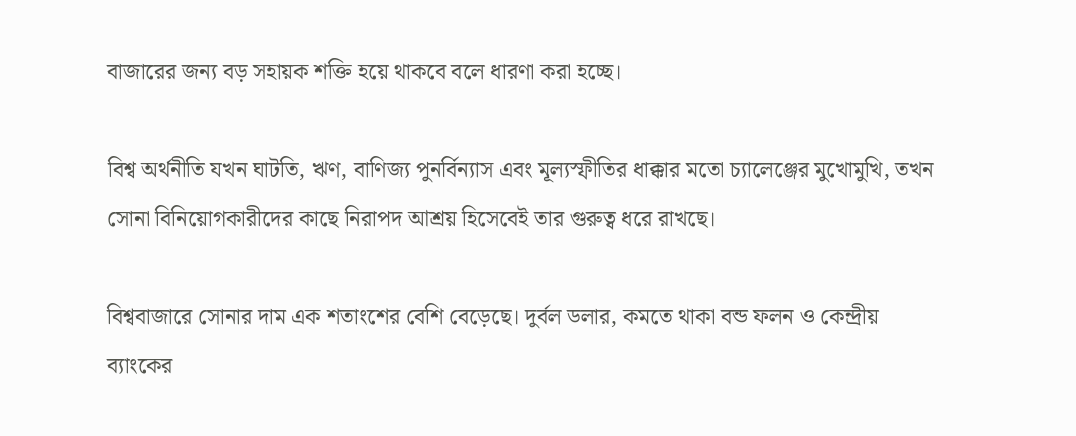বাজারের জন্য বড় সহায়ক শক্তি হয়ে থাকবে বলে ধারণা করা হচ্ছে।

বিশ্ব অর্থনীতি যখন ঘাটতি, ঋণ, বাণিজ্য পুনর্বিন্যাস এবং মূল্যস্ফীতির ধাক্কার মতো চ্যালেঞ্জের মুখোমুখি, তখন সোনা বিনিয়োগকারীদের কাছে নিরাপদ আশ্রয় হিসেবেই তার গুরুত্ব ধরে রাখছে।

বিশ্ববাজারে সোনার দাম এক শতাংশের বেশি বেড়েছে। দুর্বল ডলার, কমতে থাকা বন্ড ফলন ও কেন্দ্রীয় ব্যাংকের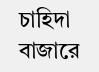চাহিদা বাজারে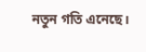নতুন গতি এনেছে।